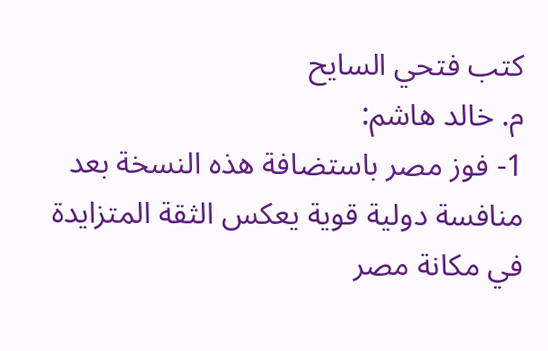كتب فتحي السايح
م. خالد هاشم:
1- فوز مصر باستضافة هذه النسخة بعد منافسة دولية قوية يعكس الثقة المتزايدة في مكانة مصر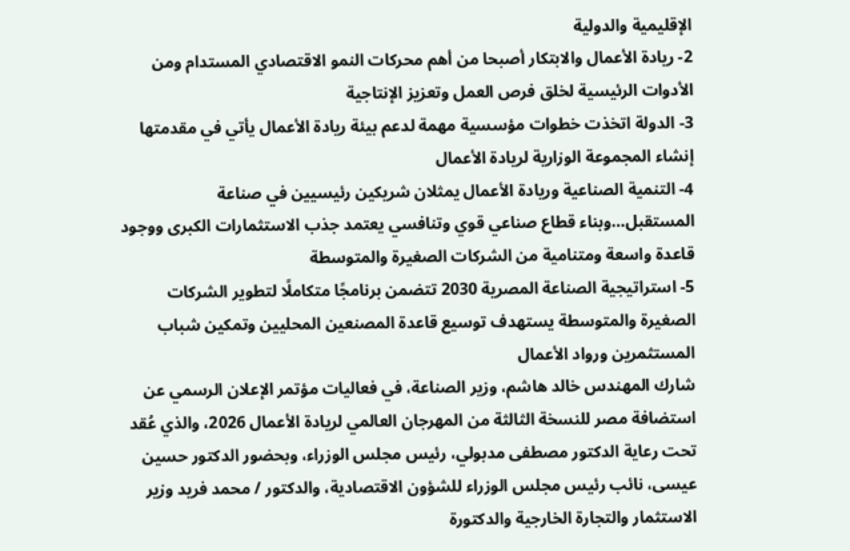الإقليمية والدولية
2- ريادة الأعمال والابتكار أصبحا من أهم محركات النمو الاقتصادي المستدام ومن الأدوات الرئيسية لخلق فرص العمل وتعزيز الإنتاجية
3- الدولة اتخذت خطوات مؤسسية مهمة لدعم بيئة ريادة الأعمال يأتي في مقدمتها إنشاء المجموعة الوزارية لريادة الأعمال
4- التنمية الصناعية وريادة الأعمال يمثلان شريكين رئيسيين في صناعة المستقبل…وبناء قطاع صناعي قوي وتنافسي يعتمد جذب الاستثمارات الكبرى ووجود قاعدة واسعة ومتنامية من الشركات الصغيرة والمتوسطة
5- استراتيجية الصناعة المصرية 2030 تتضمن برنامجًا متكاملًا لتطوير الشركات الصغيرة والمتوسطة يستهدف توسيع قاعدة المصنعين المحليين وتمكين شباب المستثمرين ورواد الأعمال
شارك المهندس خالد هاشم، وزير الصناعة، في فعاليات مؤتمر الإعلان الرسمي عن استضافة مصر للنسخة الثالثة من المهرجان العالمي لريادة الأعمال 2026، والذي عُقد تحت رعاية الدكتور مصطفى مدبولي، رئيس مجلس الوزراء، وبحضور الدكتور حسين عيسى، نائب رئيس مجلس الوزراء للشؤون الاقتصادية، والدكتور / محمد فريد وزير الاستثمار والتجارة الخارجية والدكتورة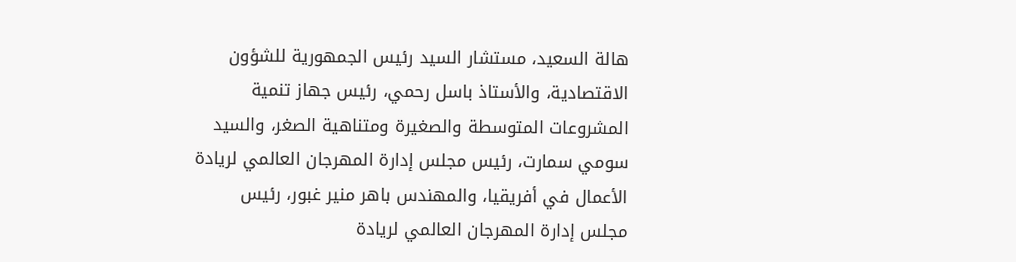هالة السعيد، مستشار السيد رئيس الجمهورية للشؤون الاقتصادية، والأستاذ باسل رحمي، رئيس جهاز تنمية المشروعات المتوسطة والصغيرة ومتناهية الصغر، والسيد سومي سمارت، رئيس مجلس إدارة المهرجان العالمي لريادة الأعمال في أفريقيا، والمهندس باهر منير غبور، رئيس مجلس إدارة المهرجان العالمي لريادة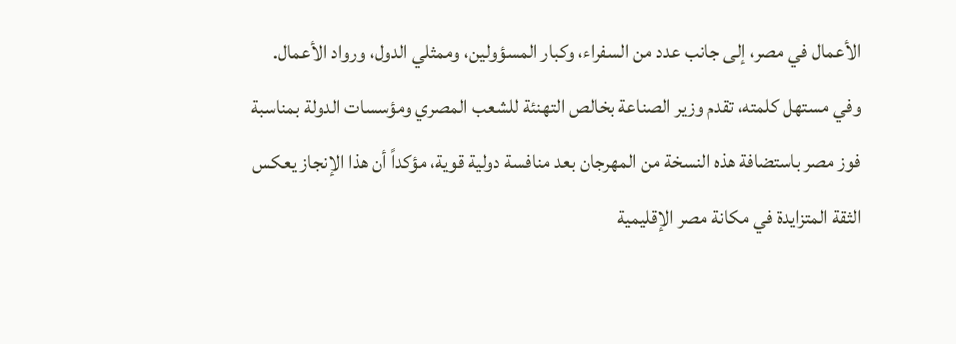الأعمال في مصر، إلى جانب عدد من السفراء، وكبار المسؤولين، وممثلي الدول، ورواد الأعمال.
وفي مستهل كلمته، تقدم وزير الصناعة بخالص التهنئة للشعب المصري ومؤسسات الدولة بمناسبة فوز مصر باستضافة هذه النسخة من المهرجان بعد منافسة دولية قوية، مؤكداً أن هذا الإنجاز يعكس الثقة المتزايدة في مكانة مصر الإقليمية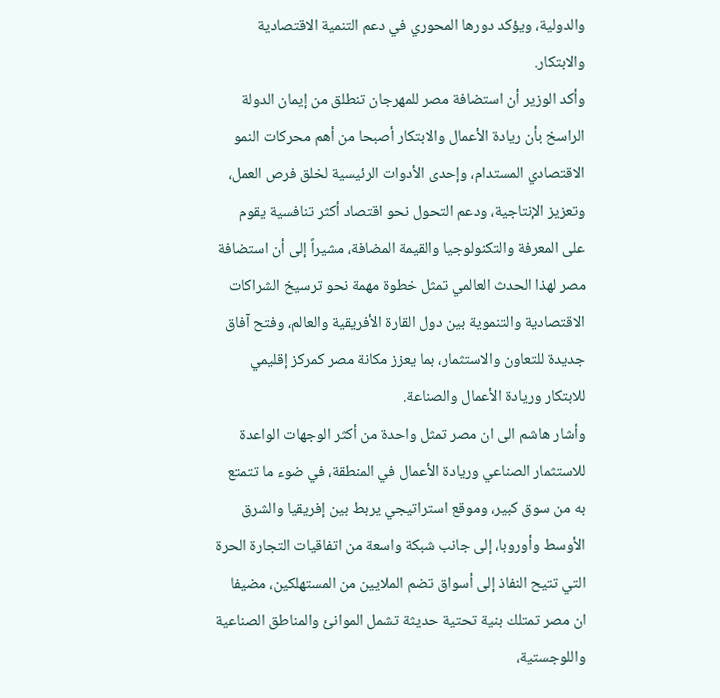والدولية، ويؤكد دورها المحوري في دعم التنمية الاقتصادية والابتكار.
وأكد الوزير أن استضافة مصر للمهرجان تنطلق من إيمان الدولة الراسخ بأن ريادة الأعمال والابتكار أصبحا من أهم محركات النمو الاقتصادي المستدام، وإحدى الأدوات الرئيسية لخلق فرص العمل، وتعزيز الإنتاجية، ودعم التحول نحو اقتصاد أكثر تنافسية يقوم على المعرفة والتكنولوجيا والقيمة المضافة، مشيراً إلى أن استضافة مصر لهذا الحدث العالمي تمثل خطوة مهمة نحو ترسيخ الشراكات الاقتصادية والتنموية بين دول القارة الأفريقية والعالم، وفتح آفاق جديدة للتعاون والاستثمار، بما يعزز مكانة مصر كمركز إقليمي للابتكار وريادة الأعمال والصناعة.
وأشار هاشم الى ان مصر تمثل واحدة من أكثر الوجهات الواعدة للاستثمار الصناعي وريادة الأعمال في المنطقة، في ضوء ما تتمتع به من سوق كبير، وموقع استراتيجي يربط بين إفريقيا والشرق الأوسط وأوروبا، إلى جانب شبكة واسعة من اتفاقيات التجارة الحرة التي تتيح النفاذ إلى أسواق تضم الملايين من المستهلكين، مضيفا ان مصر تمتلك بنية تحتية حديثة تشمل الموانئ والمناطق الصناعية واللوجستية،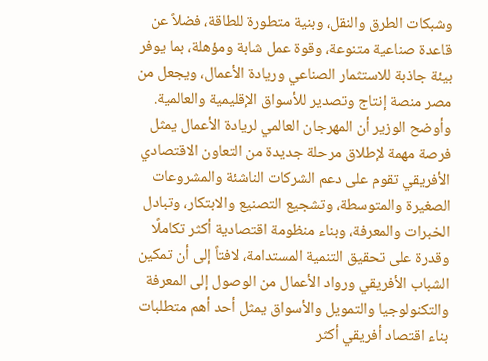وشبكات الطرق والنقل، وبنية متطورة للطاقة، فضلاً عن قاعدة صناعية متنوعة، وقوة عمل شابة ومؤهلة، بما يوفر بيئة جاذبة للاستثمار الصناعي وريادة الأعمال، ويجعل من مصر منصة إنتاج وتصدير للأسواق الإقليمية والعالمية.
وأوضح الوزير أن المهرجان العالمي لريادة الأعمال يمثل فرصة مهمة لإطلاق مرحلة جديدة من التعاون الاقتصادي الأفريقي تقوم على دعم الشركات الناشئة والمشروعات الصغيرة والمتوسطة، وتشجيع التصنيع والابتكار، وتبادل الخبرات والمعرفة، وبناء منظومة اقتصادية أكثر تكاملًا وقدرة على تحقيق التنمية المستدامة، لافتاً إلى أن تمكين الشباب الأفريقي ورواد الأعمال من الوصول إلى المعرفة والتكنولوجيا والتمويل والأسواق يمثل أحد أهم متطلبات بناء اقتصاد أفريقي أكثر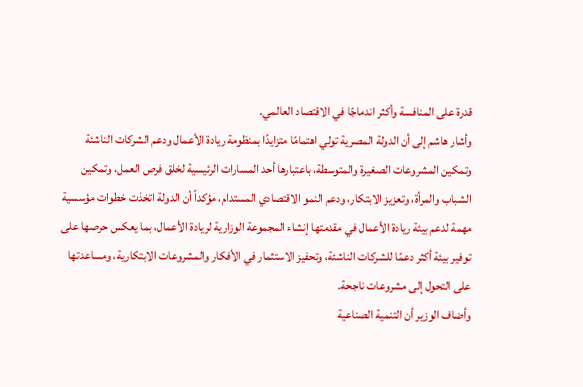قدرة على المنافسة وأكثر اندماجًا في الاقتصاد العالمي.
وأشار هاشم إلى أن الدولة المصرية تولي اهتمامًا متزايدًا بمنظومة ريادة الأعمال ودعم الشركات الناشئة وتمكين المشروعات الصغيرة والمتوسطة، باعتبارها أحد المسارات الرئيسية لخلق فرص العمل، وتمكين الشباب والمرأة، وتعزيز الابتكار، ودعم النمو الاقتصادي المستدام، مؤكداً أن الدولة اتخذت خطوات مؤسسية مهمة لدعم بيئة ريادة الأعمال في مقدمتها إنشاء المجموعة الوزارية لريادة الأعمال، بما يعكس حرصها على توفير بيئة أكثر دعمًا للشركات الناشئة، وتحفيز الاستثمار في الأفكار والمشروعات الابتكارية، ومساعدتها على التحول إلى مشروعات ناجحة.
وأضاف الوزير أن التنمية الصناعية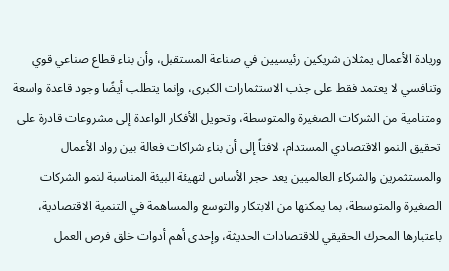وريادة الأعمال يمثلان شريكين رئيسيين في صناعة المستقبل، وأن بناء قطاع صناعي قوي وتنافسي لا يعتمد فقط على جذب الاستثمارات الكبرى، وإنما يتطلب أيضًا وجود قاعدة واسعة ومتنامية من الشركات الصغيرة والمتوسطة، وتحويل الأفكار الواعدة إلى مشروعات قادرة على تحقيق النمو الاقتصادي المستدام، لافتاً إلى أن بناء شراكات فعالة بين رواد الأعمال والمستثمرين والشركاء العالميين يعد حجر الأساس لتهيئة البيئة المناسبة لنمو الشركات الصغيرة والمتوسطة، بما يمكنها من الابتكار والتوسع والمساهمة في التنمية الاقتصادية، باعتبارها المحرك الحقيقي للاقتصادات الحديثة، وإحدى أهم أدوات خلق فرص العمل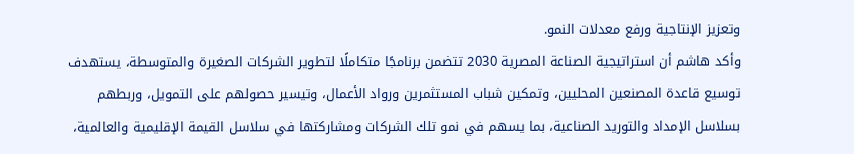وتعزيز الإنتاجية ورفع معدلات النمو.
وأكد هاشم أن استراتيجية الصناعة المصرية 2030 تتضمن برنامجًا متكاملًا لتطوير الشركات الصغيرة والمتوسطة، يستهدف توسيع قاعدة المصنعين المحليين، وتمكين شباب المستثمرين ورواد الأعمال، وتيسير حصولهم على التمويل، وربطهم بسلاسل الإمداد والتوريد الصناعية، بما يسهم في نمو تلك الشركات ومشاركتها في سلاسل القيمة الإقليمية والعالمية،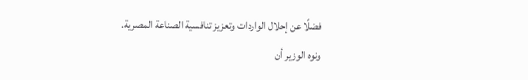فضلًا عن إحلال الواردات وتعزيز تنافسية الصناعة المصرية.
ونوه الوزير أن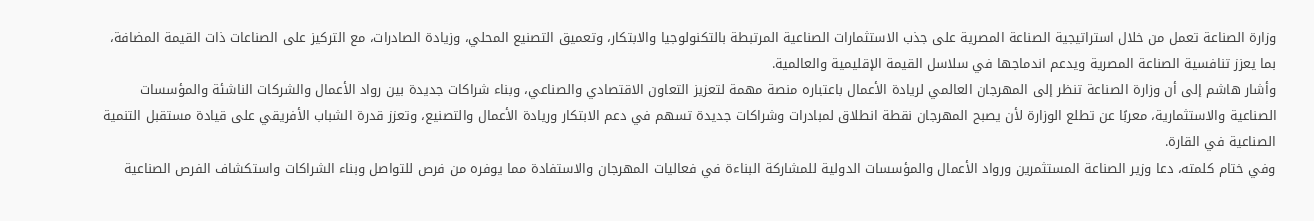وزارة الصناعة تعمل من خلال استراتيجية الصناعة المصرية على جذب الاستثمارات الصناعية المرتبطة بالتكنولوجيا والابتكار، وتعميق التصنيع المحلي، وزيادة الصادرات، مع التركيز على الصناعات ذات القيمة المضافة، بما يعزز تنافسية الصناعة المصرية ويدعم اندماجها في سلاسل القيمة الإقليمية والعالمية.
وأشار هاشم إلى أن وزارة الصناعة تنظر إلى المهرجان العالمي لريادة الأعمال باعتباره منصة مهمة لتعزيز التعاون الاقتصادي والصناعي، وبناء شراكات جديدة بين رواد الأعمال والشركات الناشئة والمؤسسات الصناعية والاستثمارية، معربًا عن تطلع الوزارة لأن يصبح المهرجان نقطة انطلاق لمبادرات وشراكات جديدة تسهم في دعم الابتكار وريادة الأعمال والتصنيع، وتعزز قدرة الشباب الأفريقي على قيادة مستقبل التنمية الصناعية في القارة.
وفي ختام كلمته، دعا وزير الصناعة المستثمرين ورواد الأعمال والمؤسسات الدولية للمشاركة البناءة في فعاليات المهرجان والاستفادة مما يوفره من فرص للتواصل وبناء الشراكات واستكشاف الفرص الصناعية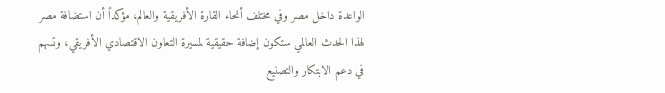الواعدة داخل مصر وفي مختلف أنحاء القارة الأفريقية والعالم، مؤكداً أن استضافة مصر لهذا الحدث العالمي ستكون إضافة حقيقية لمسيرة التعاون الاقتصادي الأفريقي، وتسهم في دعم الابتكار والتصنيع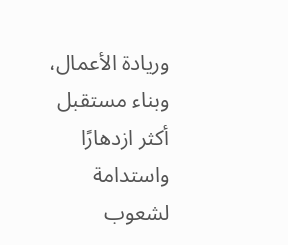وريادة الأعمال، وبناء مستقبل أكثر ازدهارًا واستدامة لشعوب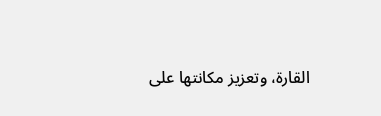القارة، وتعزيز مكانتها على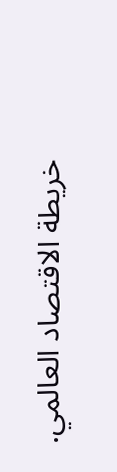خريطة الاقتصاد العالمي.